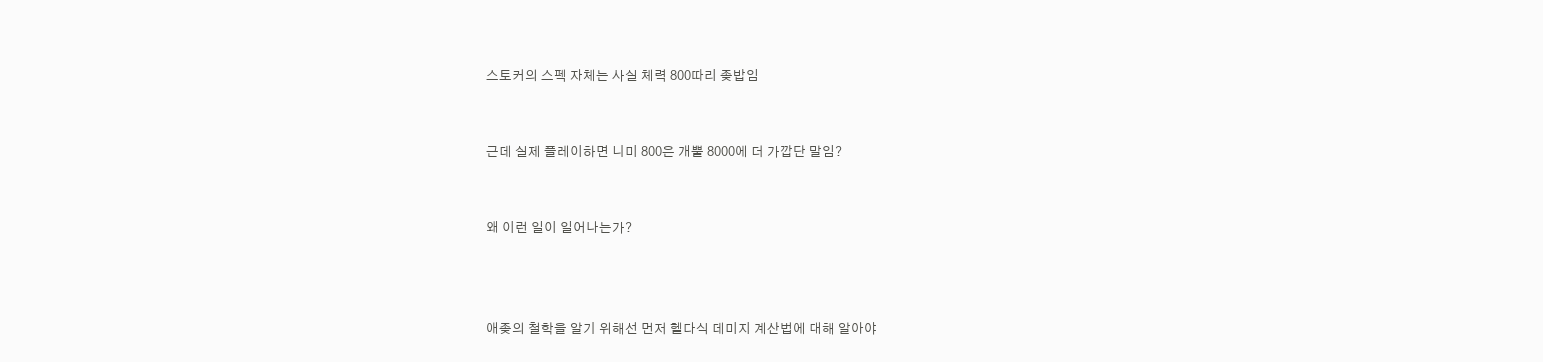스토커의 스펙 자체는 사실 체력 800따리 좆밥임


근데 실제 플레이하면 니미 800은 개뿔 8000에 더 가깝단 말임?


왜 이런 일이 일어나는가?



애좆의 철학을 알기 위해선 먼저 헬다식 데미지 계산법에 대해 알아야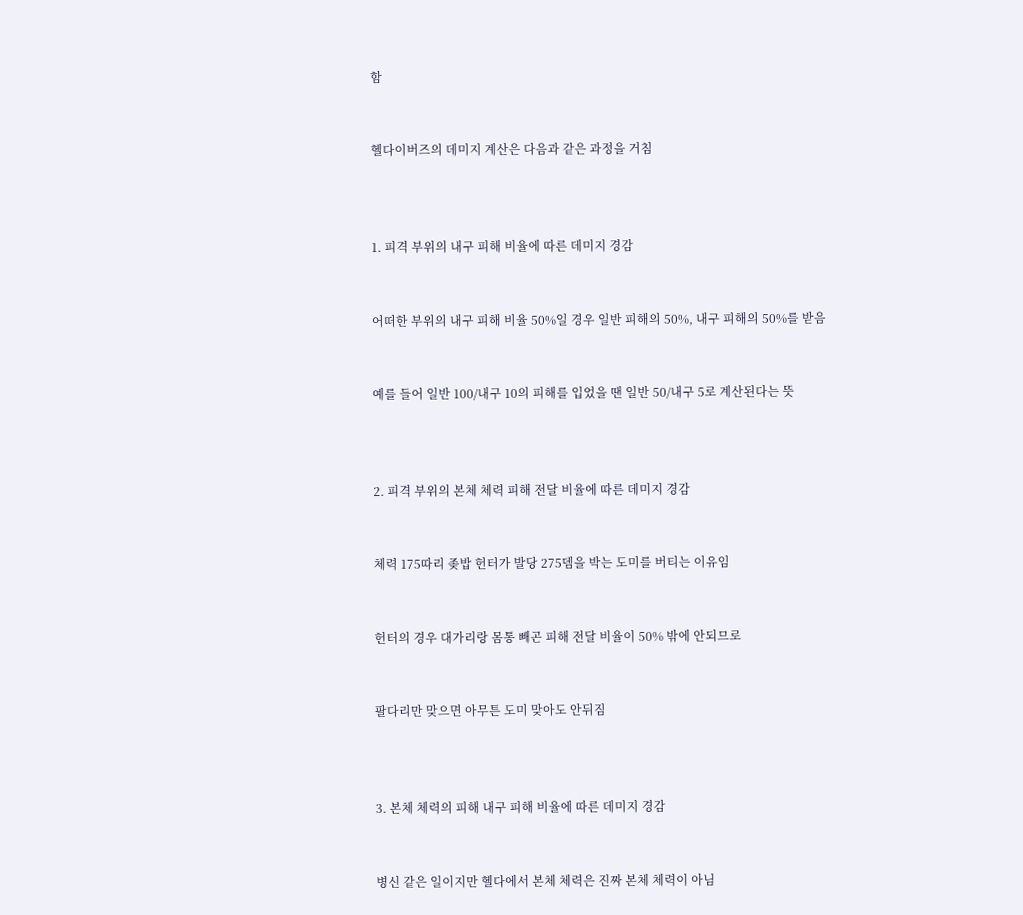함


헬다이버즈의 데미지 계산은 다음과 같은 과정을 거침



1. 피격 부위의 내구 피해 비율에 따른 데미지 경감


어떠한 부위의 내구 피해 비율 50%일 경우 일반 피해의 50%, 내구 피해의 50%를 받음


예를 들어 일반 100/내구 10의 피해를 입었을 땐 일반 50/내구 5로 계산된다는 뜻



2. 피격 부위의 본체 체력 피해 전달 비율에 따른 데미지 경감


체력 175따리 좆밥 헌터가 발당 275뎀을 박는 도미를 버티는 이유임


헌터의 경우 대가리랑 몸통 빼곤 피해 전달 비율이 50% 밖에 안되므로


팔다리만 맞으면 아무튼 도미 맞아도 안뒤짐



3. 본체 체력의 피해 내구 피해 비율에 따른 데미지 경감


병신 같은 일이지만 헬다에서 본체 체력은 진짜 본체 체력이 아님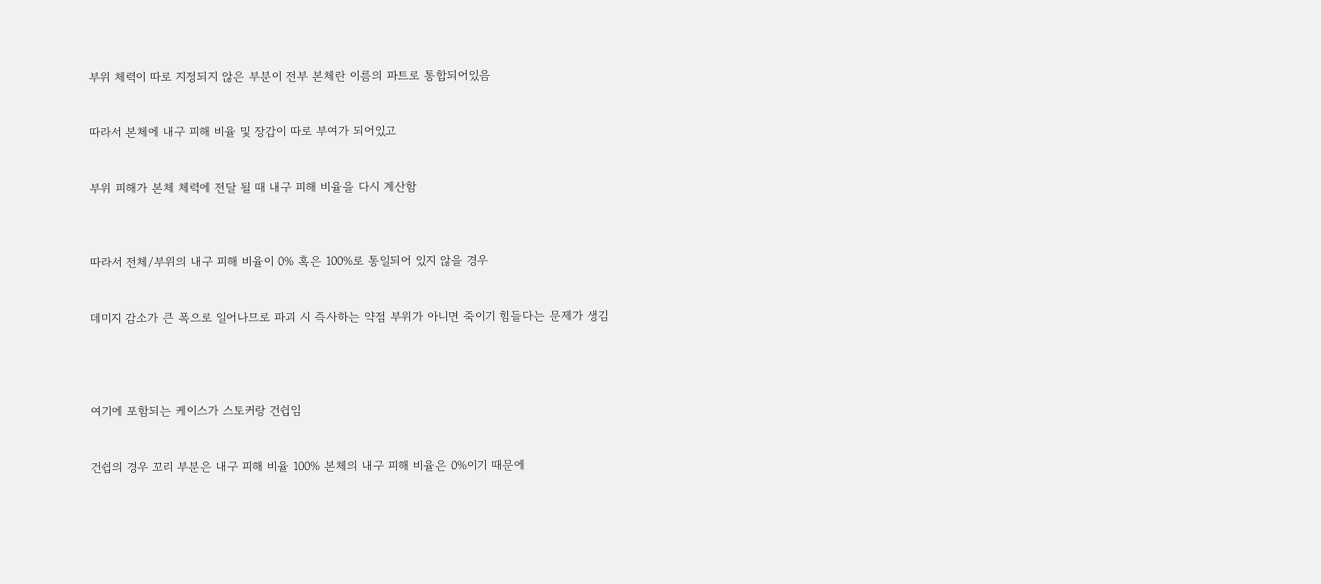부위 체력이 따로 지정되지 않은 부분이 전부 본체란 이름의 파트로 통합되어있음


따라서 본체에 내구 피해 비율 및 장갑이 따로 부여가 되어있고


부위 피해가 본체 체력에 전달 될 때 내구 피해 비율을 다시 계산함



따라서 전체/부위의 내구 피해 비율이 0% 혹은 100%로 통일되어 있지 않을 경우


데미지 감소가 큰 폭으로 일어나므로 파괴 시 즉사하는 약점 부위가 아니면 죽이기 힘들다는 문제가 생김




여기에 포함되는 케이스가 스토커랑 건쉽임


건쉽의 경우 꼬리 부분은 내구 피해 비율 100% 본체의 내구 피해 비율은 0%이기 때문에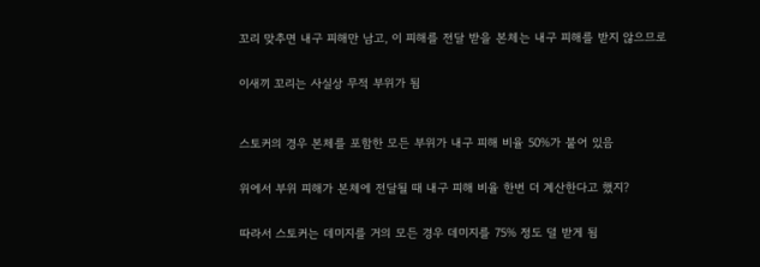꼬리 맞추면 내구 피해만 남고, 이 피해를 전달 받을 본체는 내구 피해를 받지 않으므로


이새끼 꼬리는 사실상 무적 부위가 됨



스토커의 경우 본체를 포함한 모든 부위가 내구 피해 비율 50%가 붙어 있음


위에서 부위 피해가 본체에 전달될 때 내구 피해 비율 한번 더 계산한다고 했지?


따라서 스토커는 데미지를 거의 모든 경우 데미지를 75% 정도 덜 받게 됨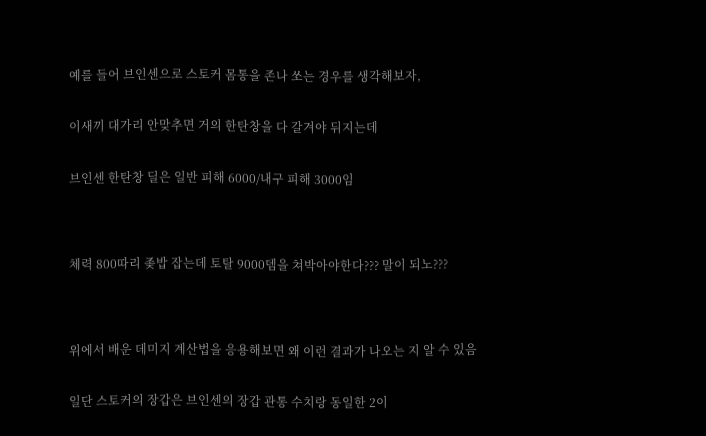예를 들어 브인센으로 스토커 몸통을 존나 쏘는 경우를 생각해보자,


이새끼 대가리 안맞추면 거의 한탄창을 다 갈겨야 뒤지는데


브인센 한탄창 딜은 일반 피해 6000/내구 피해 3000임




체력 800따리 좆밥 잡는데 토탈 9000뎀을 쳐박아야한다??? 말이 되노???




위에서 배운 데미지 계산법을 응용해보면 왜 이런 결과가 나오는 지 알 수 있음


일단 스토커의 장갑은 브인센의 장갑 관통 수치랑 동일한 2이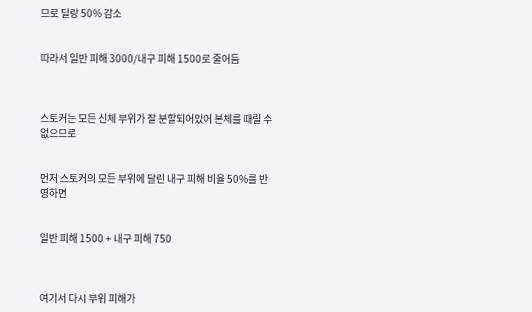므로 딜랑 50% 감소


따라서 일반 피해 3000/내구 피해 1500로 줄어듬



스토커는 모든 신체 부위가 잘 분할되어있어 본체를 때릴 수 없으므로


먼저 스토커의 모든 부위에 달린 내구 피해 비율 50%를 반영하면


일반 피해 1500 + 내구 피해 750



여기서 다시 부위 피해가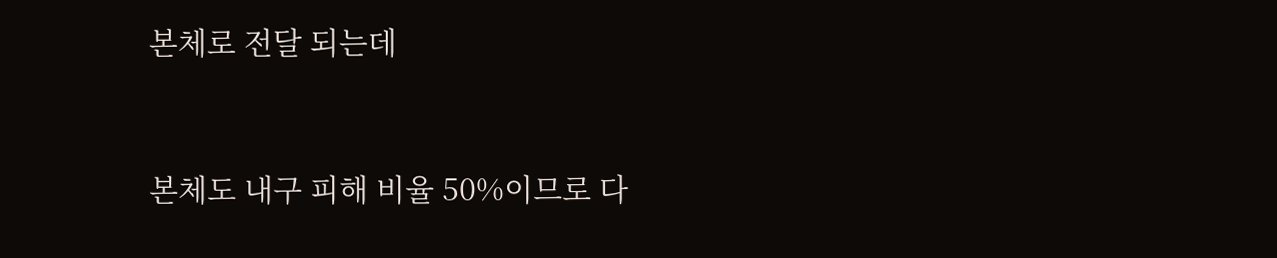본체로 전달 되는데


본체도 내구 피해 비율 50%이므로 다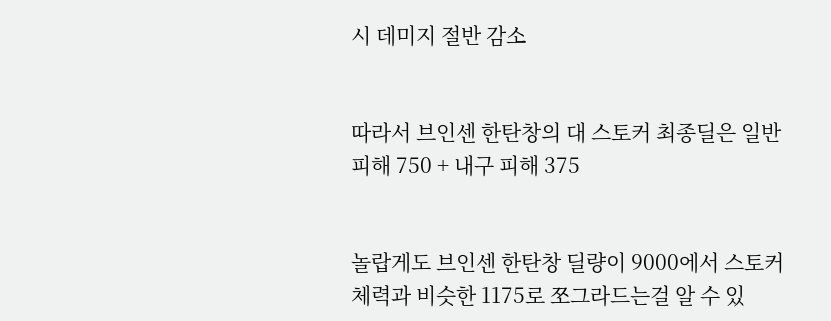시 데미지 절반 감소


따라서 브인센 한탄창의 대 스토커 최종딜은 일반 피해 750 + 내구 피해 375


놀랍게도 브인센 한탄창 딜량이 9000에서 스토커 체력과 비슷한 1175로 쪼그라드는걸 알 수 있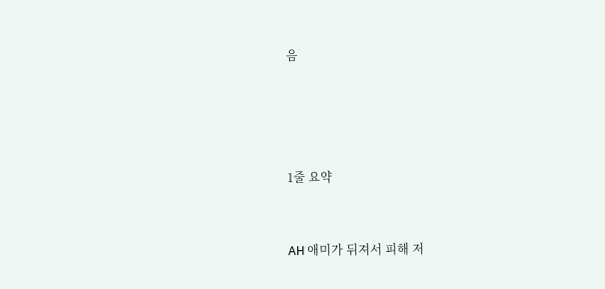음




1줄 요약


AH 애미가 뒤져서 피해 저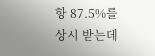항 87.5%를 상시 받는데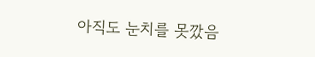아직도 눈치를 못깠음